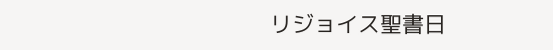リジョイス聖書日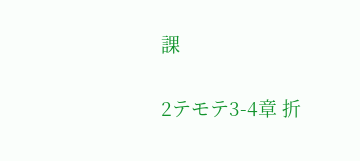課

2テモテ3-4章 折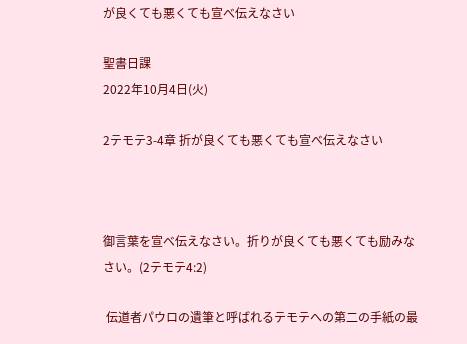が良くても悪くても宣べ伝えなさい

聖書日課
2022年10月4日(火)

2テモテ3-4章 折が良くても悪くても宣べ伝えなさい



御言葉を宣べ伝えなさい。折りが良くても悪くても励みなさい。(2テモテ4:2)

 伝道者パウロの遺筆と呼ばれるテモテへの第二の手紙の最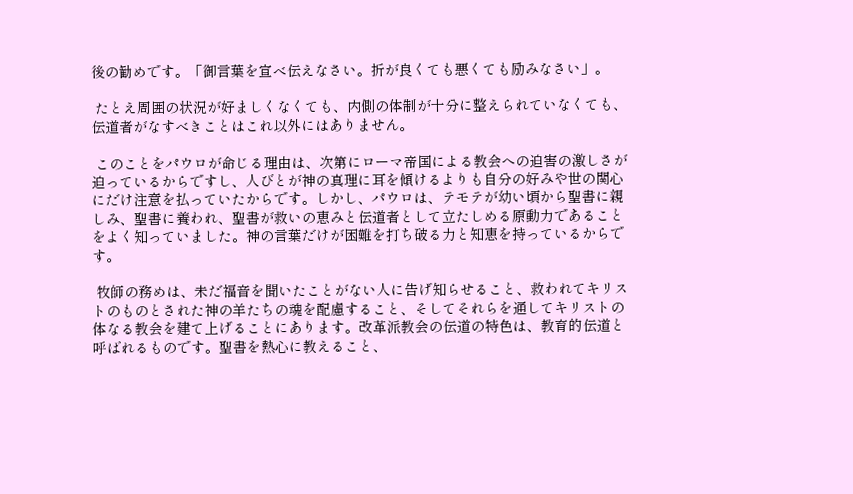後の勧めです。「御言葉を宣べ伝えなさい。折が良くても悪くても励みなさい」。

 たとえ周囲の状況が好ましくなくても、内側の体制が十分に整えられていなくても、伝道者がなすべきことはこれ以外にはありません。

 このことをパウロが命じる理由は、次第にローマ帝国による教会への迫害の激しさが迫っているからですし、人びとが神の真理に耳を傾けるよりも自分の好みや世の関心にだけ注意を払っていたからです。しかし、パウロは、テモテが幼い頃から聖書に親しみ、聖書に養われ、聖書が救いの恵みと伝道者として立たしめる原動力であることをよく知っていました。神の言葉だけが困難を打ち破る力と知恵を持っているからです。

 牧師の務めは、未だ福音を聞いたことがない人に告げ知らせること、救われてキリストのものとされた神の羊たちの魂を配慮すること、そしてそれらを通してキリストの体なる教会を建て上げることにあります。改革派教会の伝道の特色は、教育的伝道と呼ばれるものです。聖書を熱心に教えること、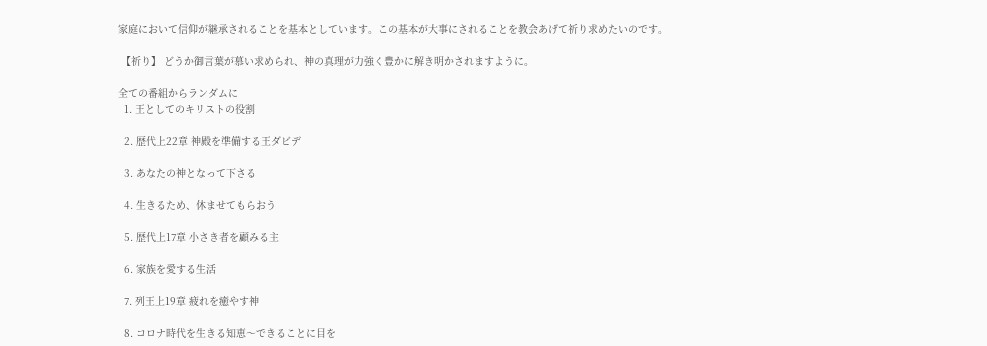家庭において信仰が継承されることを基本としています。この基本が大事にされることを教会あげて祈り求めたいのです。

 【祈り】 どうか御言葉が慕い求められ、神の真理が力強く豊かに解き明かされますように。

全ての番組からランダムに
  1. 王としてのキリストの役割

  2. 歴代上22章 神殿を準備する王ダビデ

  3. あなたの神となって下さる

  4. 生きるため、休ませてもらおう

  5. 歴代上17章 小さき者を顧みる主

  6. 家族を愛する生活

  7. 列王上19章 疲れを癒やす神

  8. コロナ時代を生きる知恵〜できることに目を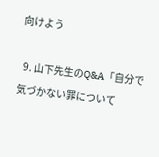向けよう

  9. 山下先生のQ&A「自分で気づかない罪について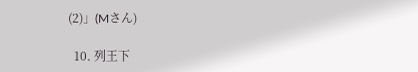(2)」(Mさん)

  10. 列王下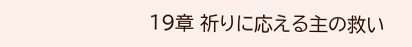19章 祈りに応える主の救い